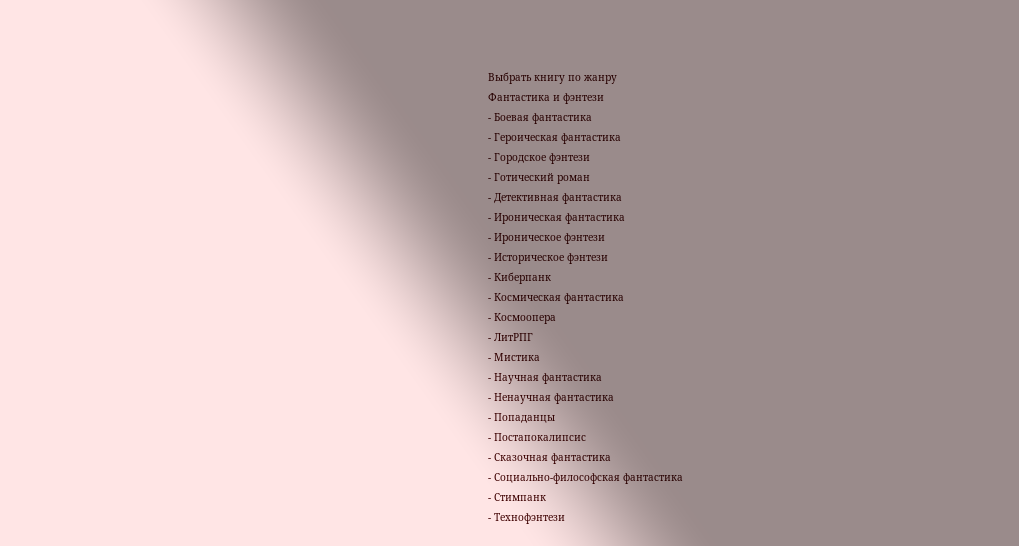Выбрать книгу по жанру
Фантастика и фэнтези
- Боевая фантастика
- Героическая фантастика
- Городское фэнтези
- Готический роман
- Детективная фантастика
- Ироническая фантастика
- Ироническое фэнтези
- Историческое фэнтези
- Киберпанк
- Космическая фантастика
- Космоопера
- ЛитРПГ
- Мистика
- Научная фантастика
- Ненаучная фантастика
- Попаданцы
- Постапокалипсис
- Сказочная фантастика
- Социально-философская фантастика
- Стимпанк
- Технофэнтези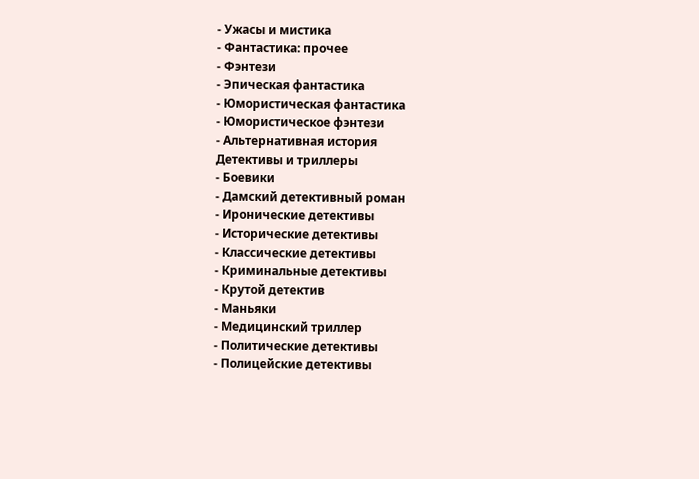- Ужасы и мистика
- Фантастика: прочее
- Фэнтези
- Эпическая фантастика
- Юмористическая фантастика
- Юмористическое фэнтези
- Альтернативная история
Детективы и триллеры
- Боевики
- Дамский детективный роман
- Иронические детективы
- Исторические детективы
- Классические детективы
- Криминальные детективы
- Крутой детектив
- Маньяки
- Медицинский триллер
- Политические детективы
- Полицейские детективы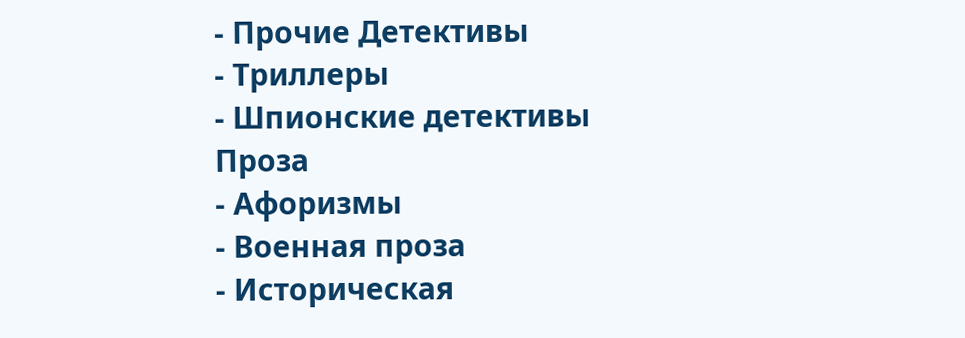- Прочие Детективы
- Триллеры
- Шпионские детективы
Проза
- Афоризмы
- Военная проза
- Историческая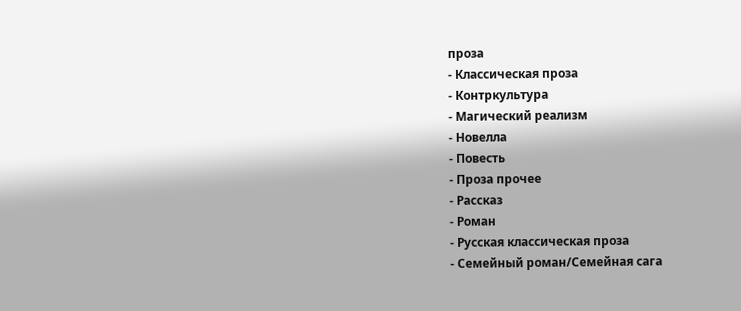проза
- Классическая проза
- Контркультура
- Магический реализм
- Новелла
- Повесть
- Проза прочее
- Рассказ
- Роман
- Русская классическая проза
- Семейный роман/Семейная сага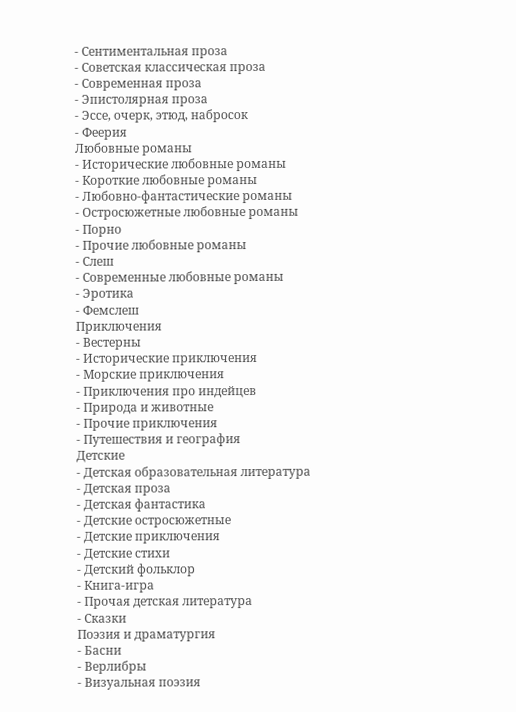- Сентиментальная проза
- Советская классическая проза
- Современная проза
- Эпистолярная проза
- Эссе, очерк, этюд, набросок
- Феерия
Любовные романы
- Исторические любовные романы
- Короткие любовные романы
- Любовно-фантастические романы
- Остросюжетные любовные романы
- Порно
- Прочие любовные романы
- Слеш
- Современные любовные романы
- Эротика
- Фемслеш
Приключения
- Вестерны
- Исторические приключения
- Морские приключения
- Приключения про индейцев
- Природа и животные
- Прочие приключения
- Путешествия и география
Детские
- Детская образовательная литература
- Детская проза
- Детская фантастика
- Детские остросюжетные
- Детские приключения
- Детские стихи
- Детский фольклор
- Книга-игра
- Прочая детская литература
- Сказки
Поэзия и драматургия
- Басни
- Верлибры
- Визуальная поэзия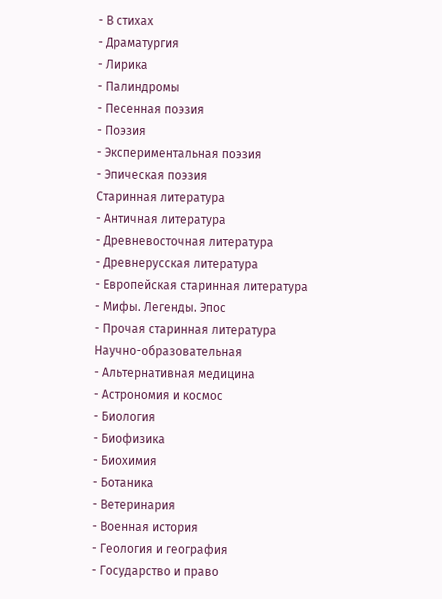- В стихах
- Драматургия
- Лирика
- Палиндромы
- Песенная поэзия
- Поэзия
- Экспериментальная поэзия
- Эпическая поэзия
Старинная литература
- Античная литература
- Древневосточная литература
- Древнерусская литература
- Европейская старинная литература
- Мифы. Легенды. Эпос
- Прочая старинная литература
Научно-образовательная
- Альтернативная медицина
- Астрономия и космос
- Биология
- Биофизика
- Биохимия
- Ботаника
- Ветеринария
- Военная история
- Геология и география
- Государство и право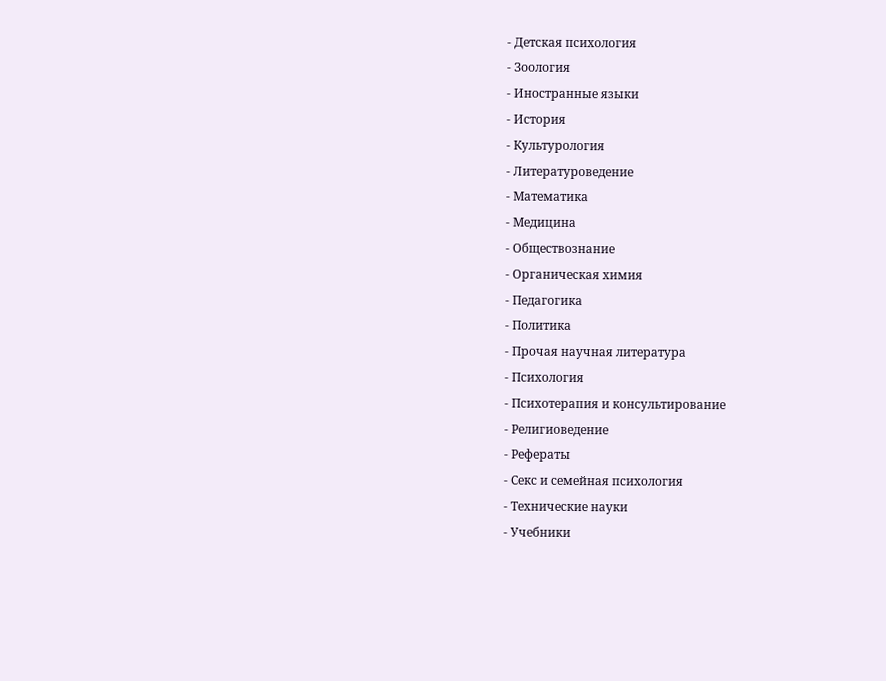- Детская психология
- Зоология
- Иностранные языки
- История
- Культурология
- Литературоведение
- Математика
- Медицина
- Обществознание
- Органическая химия
- Педагогика
- Политика
- Прочая научная литература
- Психология
- Психотерапия и консультирование
- Религиоведение
- Рефераты
- Секс и семейная психология
- Технические науки
- Учебники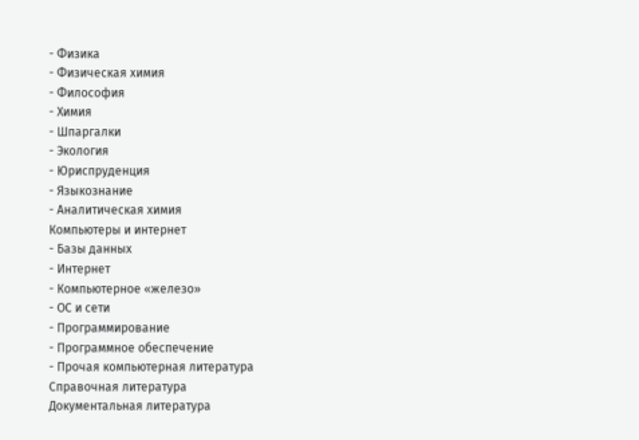- Физика
- Физическая химия
- Философия
- Химия
- Шпаргалки
- Экология
- Юриспруденция
- Языкознание
- Аналитическая химия
Компьютеры и интернет
- Базы данных
- Интернет
- Компьютерное «железо»
- ОС и сети
- Программирование
- Программное обеспечение
- Прочая компьютерная литература
Справочная литература
Документальная литература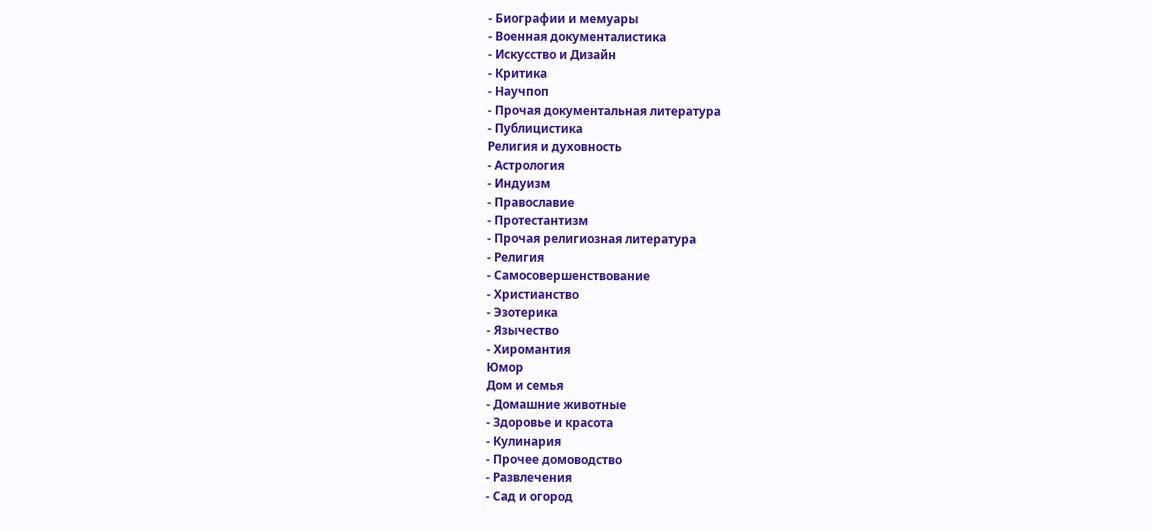- Биографии и мемуары
- Военная документалистика
- Искусство и Дизайн
- Критика
- Научпоп
- Прочая документальная литература
- Публицистика
Религия и духовность
- Астрология
- Индуизм
- Православие
- Протестантизм
- Прочая религиозная литература
- Религия
- Самосовершенствование
- Христианство
- Эзотерика
- Язычество
- Хиромантия
Юмор
Дом и семья
- Домашние животные
- Здоровье и красота
- Кулинария
- Прочее домоводство
- Развлечения
- Сад и огород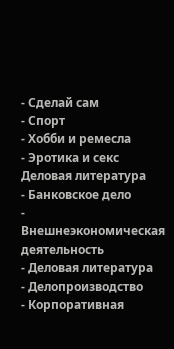- Сделай сам
- Спорт
- Хобби и ремесла
- Эротика и секс
Деловая литература
- Банковское дело
- Внешнеэкономическая деятельность
- Деловая литература
- Делопроизводство
- Корпоративная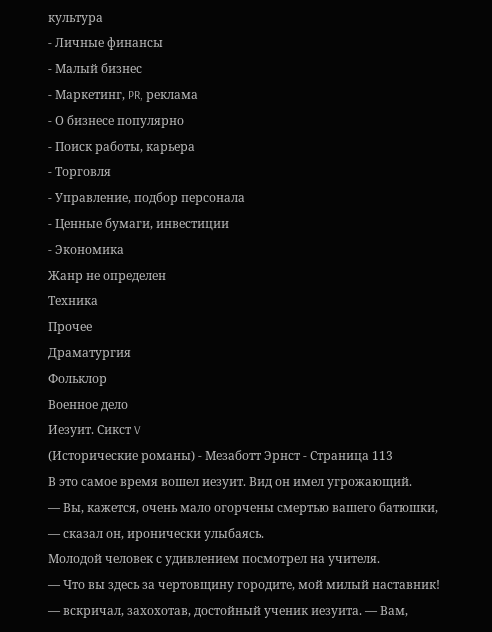культура
- Личные финансы
- Малый бизнес
- Маркетинг, PR, реклама
- О бизнесе популярно
- Поиск работы, карьера
- Торговля
- Управление, подбор персонала
- Ценные бумаги, инвестиции
- Экономика
Жанр не определен
Техника
Прочее
Драматургия
Фольклор
Военное дело
Иезуит. Сикст V
(Исторические романы) - Мезаботт Эрнст - Страница 113
В это самое время вошел иезуит. Вид он имел угрожающий.
— Вы, кажется, очень мало огорчены смертью вашего батюшки, — сказал он, иронически улыбаясь.
Молодой человек с удивлением посмотрел на учителя.
— Что вы здесь за чертовщину городите, мой милый наставник! — вскричал, захохотав, достойный ученик иезуита. — Вам,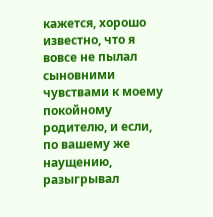кажется, хорошо известно, что я вовсе не пылал сыновними чувствами к моему покойному родителю, и если, по вашему же наущению, разыгрывал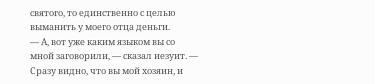святого, то единственно с целью выманить у моего отца деньги.
— А, вот уже каким языком вы со мной заговорили, — сказал иезуит. — Сразу видно, что вы мой хозяин, и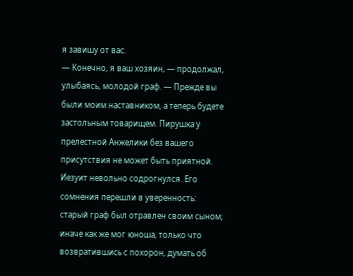я завишу от вас.
— Конечно, я ваш хозяин, — продолжал, улыбаясь, молодой граф. — Прежде вы были моим наставником, а теперь будете застольным товарищем. Пирушка у прелестной Анжелики без вашего присутствия не может быть приятной.
Иезуит невольно содрогнулся. Его сомнения перешли в уверенность: старый граф был отравлен своим сыном; иначе как же мог юноша, только что возвратившись с похорон, думать об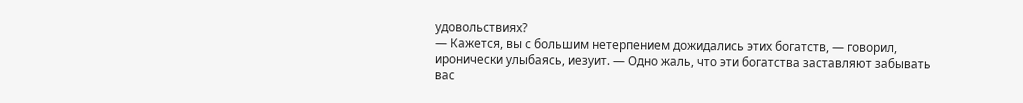удовольствиях?
— Кажется, вы с большим нетерпением дожидались этих богатств, — говорил, иронически улыбаясь, иезуит. — Одно жаль, что эти богатства заставляют забывать вас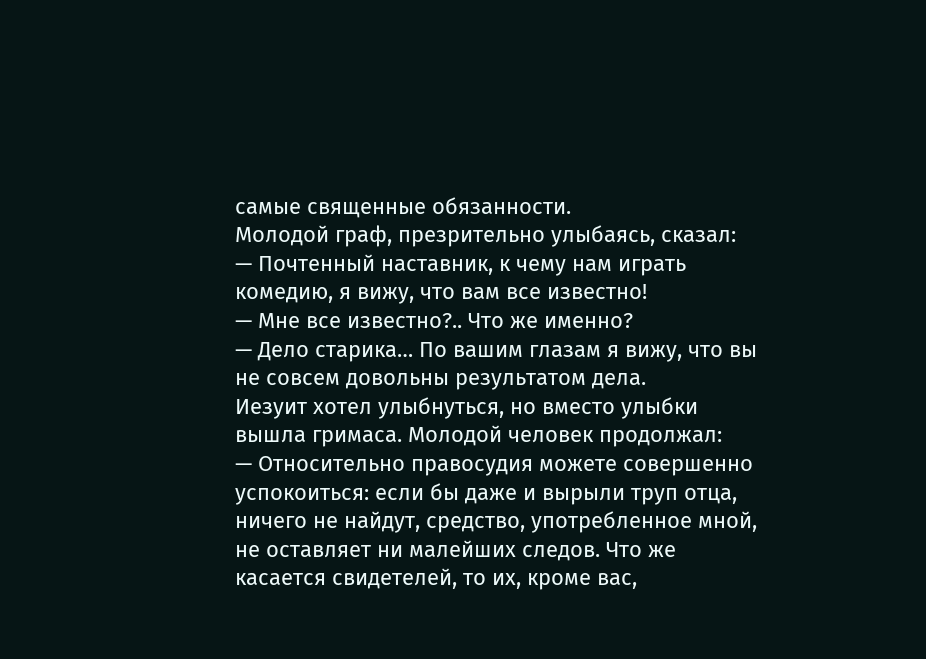самые священные обязанности.
Молодой граф, презрительно улыбаясь, сказал:
— Почтенный наставник, к чему нам играть комедию, я вижу, что вам все известно!
— Мне все известно?.. Что же именно?
— Дело старика… По вашим глазам я вижу, что вы не совсем довольны результатом дела.
Иезуит хотел улыбнуться, но вместо улыбки вышла гримаса. Молодой человек продолжал:
— Относительно правосудия можете совершенно успокоиться: если бы даже и вырыли труп отца, ничего не найдут, средство, употребленное мной, не оставляет ни малейших следов. Что же касается свидетелей, то их, кроме вас,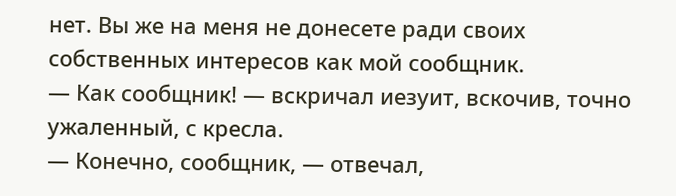нет. Вы же на меня не донесете ради своих собственных интересов как мой сообщник.
— Как сообщник! — вскричал иезуит, вскочив, точно ужаленный, с кресла.
— Конечно, сообщник, — отвечал,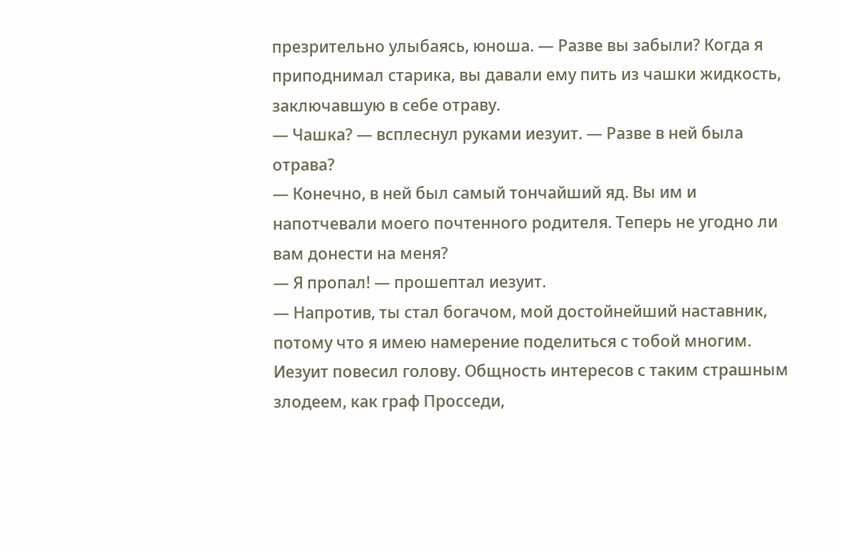презрительно улыбаясь, юноша. — Разве вы забыли? Когда я приподнимал старика, вы давали ему пить из чашки жидкость, заключавшую в себе отраву.
— Чашка? — всплеснул руками иезуит. — Разве в ней была отрава?
— Конечно, в ней был самый тончайший яд. Вы им и напотчевали моего почтенного родителя. Теперь не угодно ли вам донести на меня?
— Я пропал! — прошептал иезуит.
— Напротив, ты стал богачом, мой достойнейший наставник, потому что я имею намерение поделиться с тобой многим.
Иезуит повесил голову. Общность интересов с таким страшным злодеем, как граф Просседи,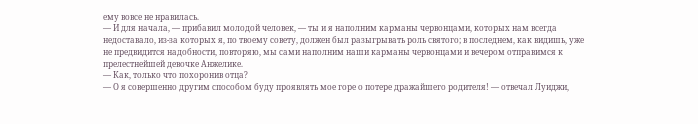ему вовсе не нравилась.
— И для начала, — прибавил молодой человек, — ты и я наполним карманы червонцами, которых нам всегда недоставало, из-за которых я, по твоему совету, должен был разыгрывать роль святого; в последнем, как видишь, уже не предвидится надобности, повторяю, мы сами наполним наши карманы червонцами и вечером отправимся к прелестнейшей девочке Анжелике.
— Как, только что похоронив отца?
— О я совершенно другим способом буду проявлять мое горе о потере дражайшего родителя! — отвечал Луиджи,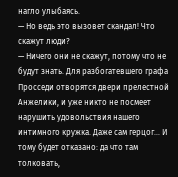нагло улыбаясь.
— Но ведь это вызовет скандал! Что скажут люди?
— Ничего они не скажут, потому что не будут знать. Для разбогатевшего графа Просседи отворятся двери прелестной Анжелики, и уже никто не посмеет нарушить удовольствия нашего интимного кружка. Даже сам герцог… И тому будет отказано: да что там толковать,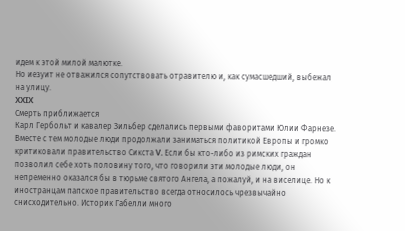идем к этой милой малютке.
Но иезуит не отважился сопутствовать отравителю и, как сумасшедший, выбежал на улицу.
XXIX
Смерть приближается
Карл Гербольт и кавалер Зильбер сделались первыми фаворитами Юлии Фарнезе. Вместе с тем молодые люди продолжали заниматься политикой Европы и громко критиковали правительство Сикста V. Если бы кто-либо из римских граждан позволил себе хоть половину того, что говорили эти молодые люди, он непременно оказался бы в тюрьме святого Ангела, а пожалуй, и на виселице. Но к иностранцам папское правительство всегда относилось чрезвычайно снисходительно. Историк Габелли много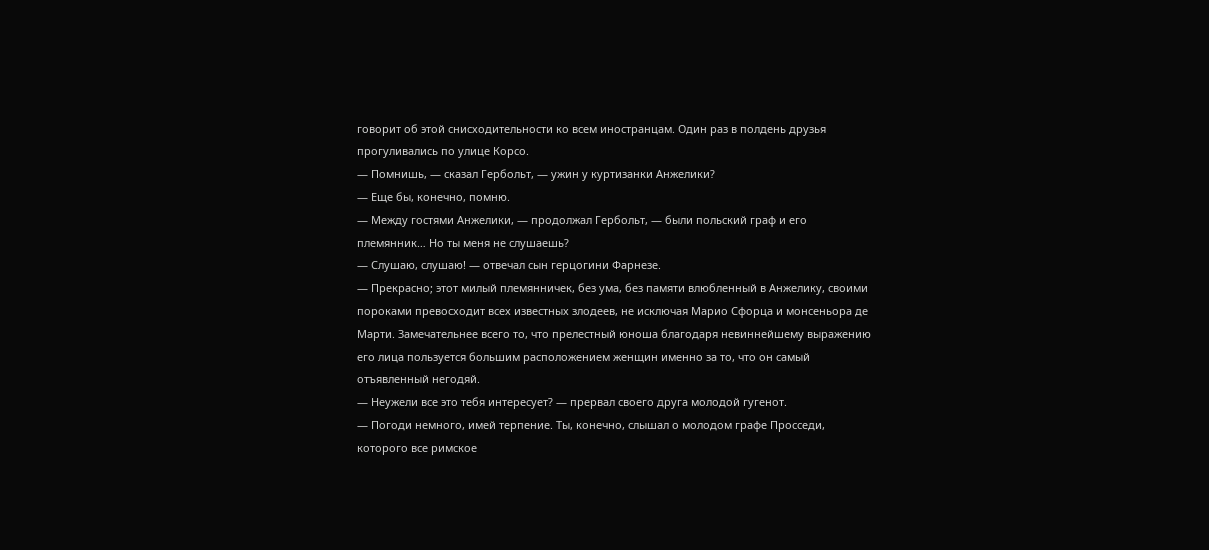говорит об этой снисходительности ко всем иностранцам. Один раз в полдень друзья прогуливались по улице Корсо.
— Помнишь, — сказал Гербольт, — ужин у куртизанки Анжелики?
— Еще бы, конечно, помню.
— Между гостями Анжелики, — продолжал Гербольт, — были польский граф и его племянник… Но ты меня не слушаешь?
— Слушаю, слушаю! — отвечал сын герцогини Фарнезе.
— Прекрасно; этот милый племянничек, без ума, без памяти влюбленный в Анжелику, своими пороками превосходит всех известных злодеев, не исключая Марио Сфорца и монсеньора де Марти. Замечательнее всего то, что прелестный юноша благодаря невиннейшему выражению его лица пользуется большим расположением женщин именно за то, что он самый отъявленный негодяй.
— Неужели все это тебя интересует? — прервал своего друга молодой гугенот.
— Погоди немного, имей терпение. Ты, конечно, слышал о молодом графе Просседи, которого все римское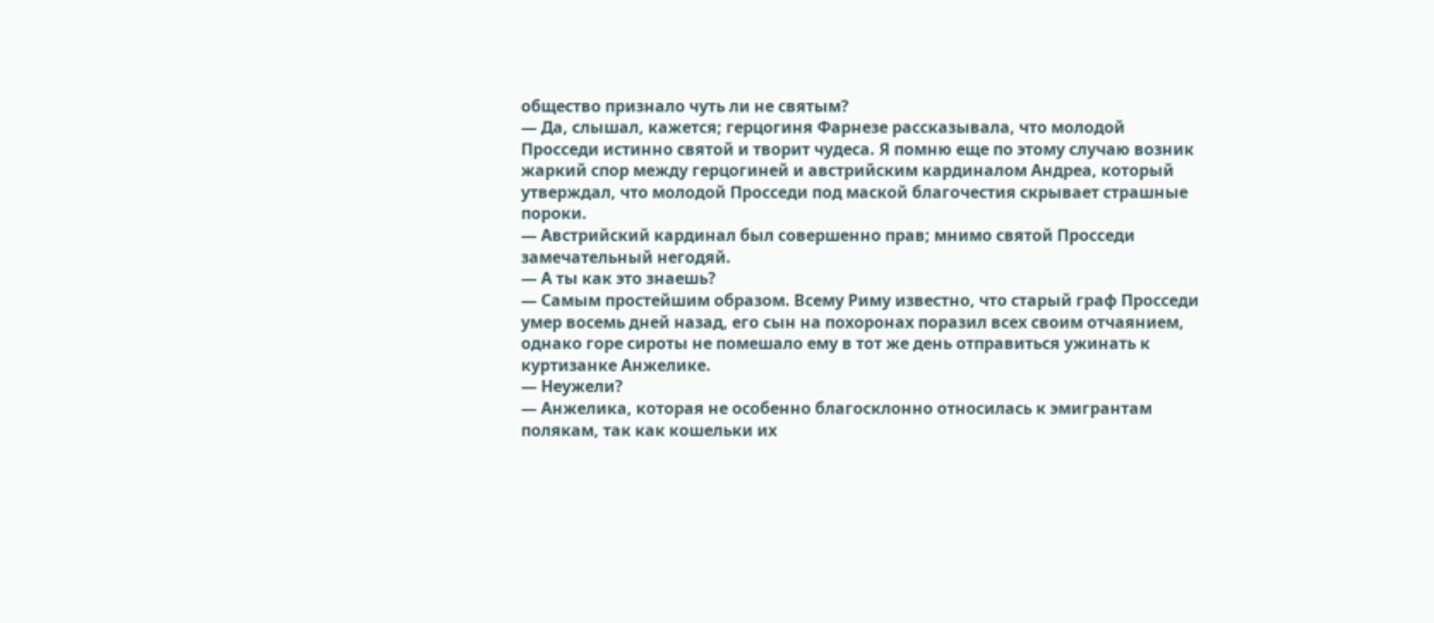общество признало чуть ли не святым?
— Да, слышал, кажется; герцогиня Фарнезе рассказывала, что молодой Просседи истинно святой и творит чудеса. Я помню еще по этому случаю возник жаркий спор между герцогиней и австрийским кардиналом Андреа, который утверждал, что молодой Просседи под маской благочестия скрывает страшные пороки.
— Австрийский кардинал был совершенно прав; мнимо святой Просседи замечательный негодяй.
— А ты как это знаешь?
— Самым простейшим образом. Всему Риму известно, что старый граф Просседи умер восемь дней назад, его сын на похоронах поразил всех своим отчаянием, однако горе сироты не помешало ему в тот же день отправиться ужинать к куртизанке Анжелике.
— Неужели?
— Анжелика, которая не особенно благосклонно относилась к эмигрантам полякам, так как кошельки их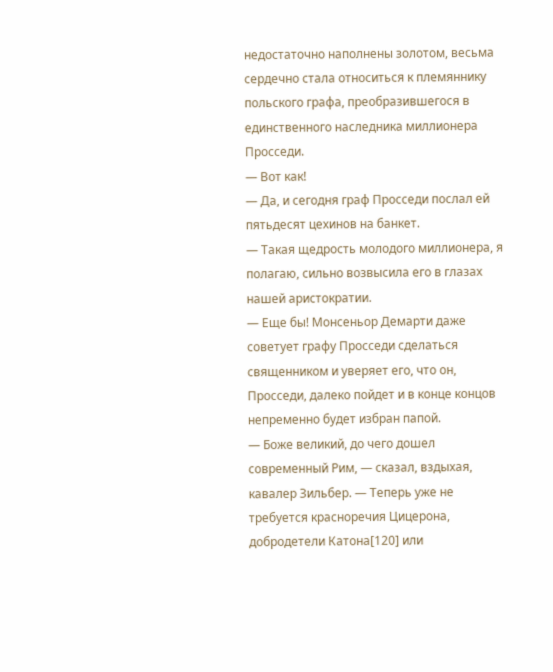недостаточно наполнены золотом, весьма сердечно стала относиться к племяннику польского графа, преобразившегося в единственного наследника миллионера Просседи.
— Вот как!
— Да, и сегодня граф Просседи послал ей пятьдесят цехинов на банкет.
— Такая щедрость молодого миллионера, я полагаю, сильно возвысила его в глазах нашей аристократии.
— Еще бы! Монсеньор Демарти даже советует графу Просседи сделаться священником и уверяет его, что он, Просседи, далеко пойдет и в конце концов непременно будет избран папой.
— Боже великий, до чего дошел современный Рим, — сказал, вздыхая, кавалер Зильбер. — Теперь уже не требуется красноречия Цицерона, добродетели Катона[120] или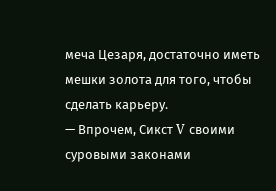меча Цезаря, достаточно иметь мешки золота для того, чтобы сделать карьеру.
— Впрочем, Сикст V своими суровыми законами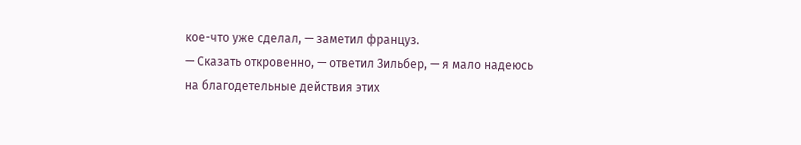кое-что уже сделал, — заметил француз.
— Сказать откровенно, — ответил Зильбер, — я мало надеюсь на благодетельные действия этих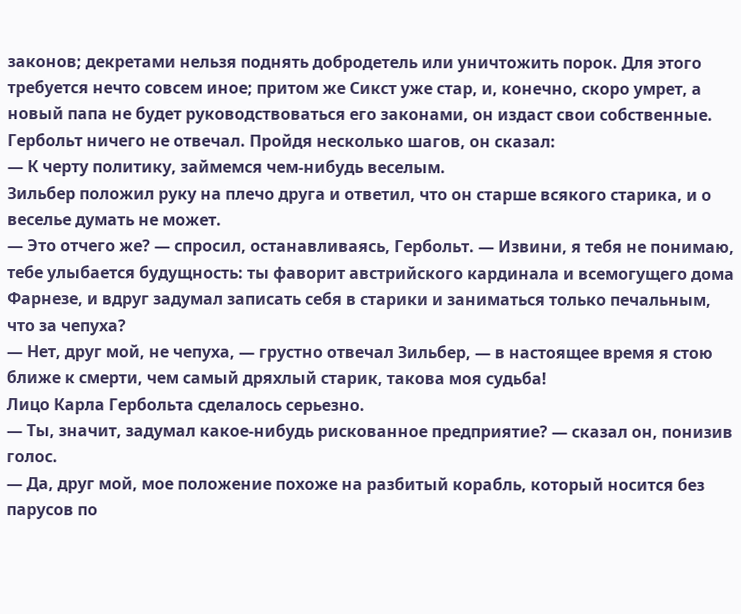законов; декретами нельзя поднять добродетель или уничтожить порок. Для этого требуется нечто совсем иное; притом же Сикст уже стар, и, конечно, скоро умрет, а новый папа не будет руководствоваться его законами, он издаст свои собственные.
Гербольт ничего не отвечал. Пройдя несколько шагов, он сказал:
— К черту политику, займемся чем-нибудь веселым.
Зильбер положил руку на плечо друга и ответил, что он старше всякого старика, и о веселье думать не может.
— Это отчего же? — спросил, останавливаясь, Гербольт. — Извини, я тебя не понимаю, тебе улыбается будущность: ты фаворит австрийского кардинала и всемогущего дома Фарнезе, и вдруг задумал записать себя в старики и заниматься только печальным, что за чепуха?
— Нет, друг мой, не чепуха, — грустно отвечал Зильбер, — в настоящее время я стою ближе к смерти, чем самый дряхлый старик, такова моя судьба!
Лицо Карла Гербольта сделалось серьезно.
— Ты, значит, задумал какое-нибудь рискованное предприятие? — сказал он, понизив голос.
— Да, друг мой, мое положение похоже на разбитый корабль, который носится без парусов по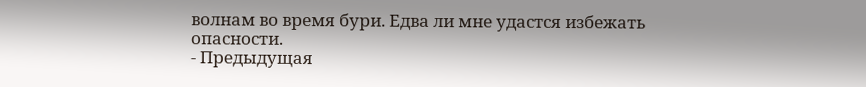волнам во время бури. Едва ли мне удастся избежать опасности.
- Предыдущая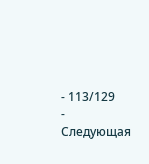- 113/129
- Следующая